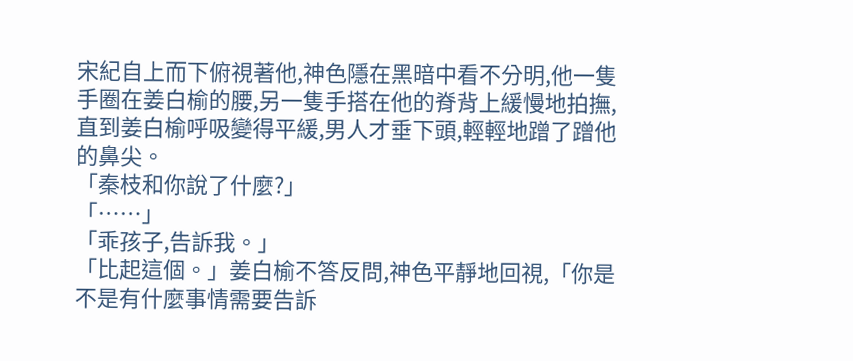宋紀自上而下俯視著他,神色隱在黑暗中看不分明,他一隻手圈在姜白榆的腰,另一隻手搭在他的脊背上緩慢地拍撫,直到姜白榆呼吸變得平緩,男人才垂下頭,輕輕地蹭了蹭他的鼻尖。
「秦枝和你說了什麼?」
「……」
「乖孩子,告訴我。」
「比起這個。」姜白榆不答反問,神色平靜地回視,「你是不是有什麼事情需要告訴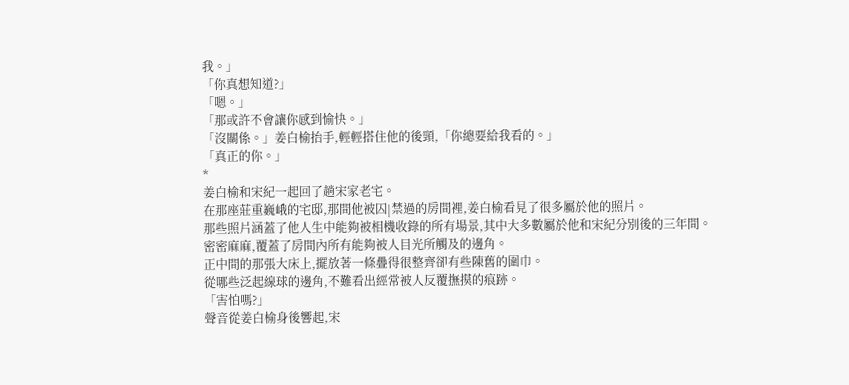我。」
「你真想知道?」
「嗯。」
「那或許不會讓你感到愉快。」
「沒關係。」姜白榆抬手,輕輕搭住他的後頸,「你總要給我看的。」
「真正的你。」
*
姜白榆和宋紀一起回了趟宋家老宅。
在那座莊重巍峨的宅邸,那間他被囚|禁過的房間裡,姜白榆看見了很多屬於他的照片。
那些照片涵蓋了他人生中能夠被相機收錄的所有場景,其中大多數屬於他和宋紀分別後的三年間。
密密麻麻,覆蓋了房間內所有能夠被人目光所觸及的邊角。
正中間的那張大床上,擺放著一條疊得很整齊卻有些陳舊的圍巾。
從哪些泛起線球的邊角,不難看出經常被人反覆撫摸的痕跡。
「害怕嗎?」
聲音從姜白榆身後響起,宋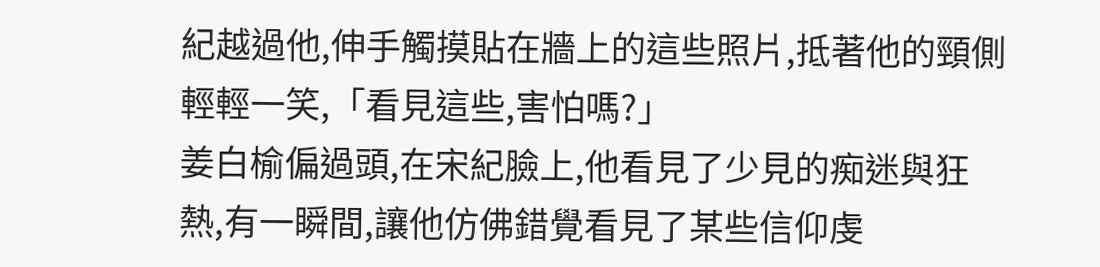紀越過他,伸手觸摸貼在牆上的這些照片,抵著他的頸側輕輕一笑,「看見這些,害怕嗎?」
姜白榆偏過頭,在宋紀臉上,他看見了少見的痴迷與狂熱,有一瞬間,讓他仿佛錯覺看見了某些信仰虔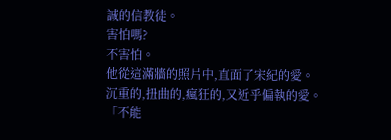誠的信教徒。
害怕嗎?
不害怕。
他從這滿牆的照片中,直面了宋紀的愛。
沉重的,扭曲的,瘋狂的,又近乎偏執的愛。
「不能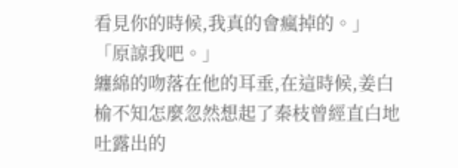看見你的時候,我真的會瘋掉的。」
「原諒我吧。」
纏綿的吻落在他的耳垂,在這時候,姜白榆不知怎麼忽然想起了秦枝曾經直白地吐露出的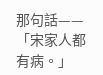那句話——「宋家人都有病。」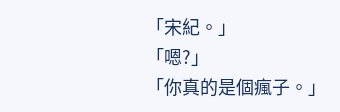「宋紀。」
「嗯?」
「你真的是個瘋子。」